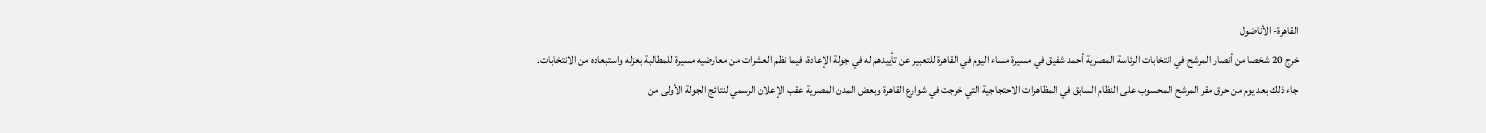القاهرة- الأناضول
خرج 20 شخصا من أنصار المرشح في انتخابات الرئاسة المصرية أحمد شفيق في مسيرة مساء اليوم في القاهرة للتعبير عن تأييدهم له في جولة الإعادة، فيما نظم العشرات من معارضيه مسيرة للمطالبة بعزله واستبعاده من الانتخابات.
جاء ذلك بعد يوم من حرق مقر المرشح المحسوب على النظام السابق في المظاهرات الاحتجاجية التي خرجت في شوارع القاهرة وبعض المدن المصرية عقب الإعلان الرسمي لنتائج الجولة الأولى من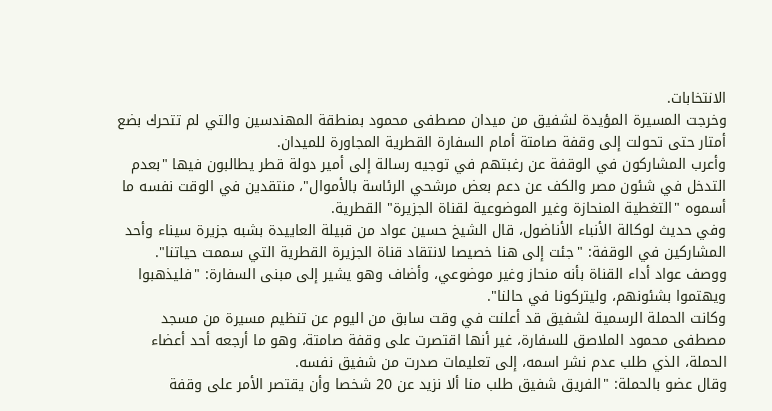الانتخابات.
وخرجت المسيرة المؤيدة لشفيق من ميدان مصطفى محمود بمنطقة المهندسين والتي لم تتحرك بضع أمتار حتى تحولت إلى وقفة صامتة أمام السفارة القطرية المجاورة للميدان.
وأعرب المشاركون في الوقفة عن رغبتهم في توجيه رسالة إلى أمير دولة قطر يطالبون فيها "بعدم التدخل في شئون مصر والكف عن دعم بعض مرشحي الرئاسة بالأموال"، منتقدين في الوقت نفسه ما أسموه "التغطية المنحازة وغير الموضوعية لقناة الجزيرة" القطرية.
وفي حديث لوكالة الأنباء الأناضول، قال الشيخ حسين عواد من قبيلة العاييدة بشبه جزيرة سيناء وأحد المشاركين في الوقفة: "جئت إلى هنا خصيصا لانتقاد قناة الجزيرة القطرية التي سممت حياتنا".
ووصف عواد أداء القناة بأنه منحاز وغير موضوعي، وأضاف وهو يشير إلى مبنى السفارة: "فليذهبوا ويهتموا بشئونهم، وليتركونا في حالنا".
وكانت الحملة الرسمية لشفيق قد أعلنت في وقت سابق من اليوم عن تنظيم مسيرة من مسجد مصطفى محمود الملاصق للسفارة، غير أنها اقتصرت على وقفة صامتة، وهو ما أرجعه أحد أعضاء الحملة، الذي طلب عدم نشر اسمه، إلى تعليمات صدرت من شفيق نفسه.
وقال عضو بالحملة: "الفريق شفيق طلب منا ألا نزيد عن 20 شخصا وأن يقتصر الأمر على وقفة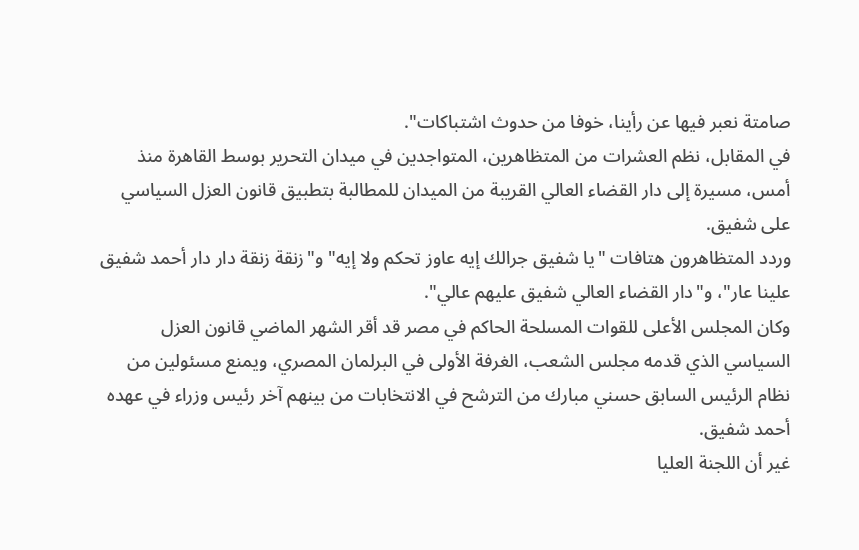صامتة نعبر فيها عن رأينا، خوفا من حدوث اشتباكات".
في المقابل، نظم العشرات من المتظاهرين، المتواجدين في ميدان التحرير بوسط القاهرة منذ أمس، مسيرة إلى دار القضاء العالي القريبة من الميدان للمطالبة بتطبيق قانون العزل السياسي على شفيق.
وردد المتظاهرون هتافات "يا شفيق جرالك إيه عاوز تحكم ولا إيه" و"زنقة زنقة دار دار أحمد شفيق علينا عار"، و"دار القضاء العالي شفيق عليهم عالي".
وكان المجلس الأعلى للقوات المسلحة الحاكم في مصر قد أقر الشهر الماضي قانون العزل السياسي الذي قدمه مجلس الشعب، الغرفة الأولى في البرلمان المصري، ويمنع مسئولين من نظام الرئيس السابق حسني مبارك من الترشح في الانتخابات من بينهم آخر رئيس وزراء في عهده أحمد شفيق.
غير أن اللجنة العليا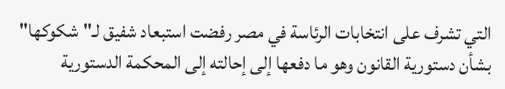التي تشرف على انتخابات الرئاسة في مصر رفضت استبعاد شفيق لـ"شكوكها" بشأن دستورية القانون وهو ما دفعها إلى إحالته إلى المحكمة الدستورية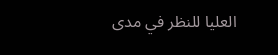العليا للنظر في مدى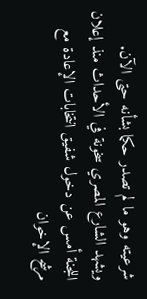شرعيته وهو ما لم تصدر حكما بشأنه حتى الآن.
ويشهد الشارع المصري سخونة في الأحداث منذ إعلان اللجنة أمس عن دخول شفيق انتخابات الإعادة مع مرشح الإخوان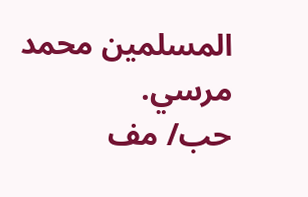المسلمين محمد مرسي.
حب/ مف